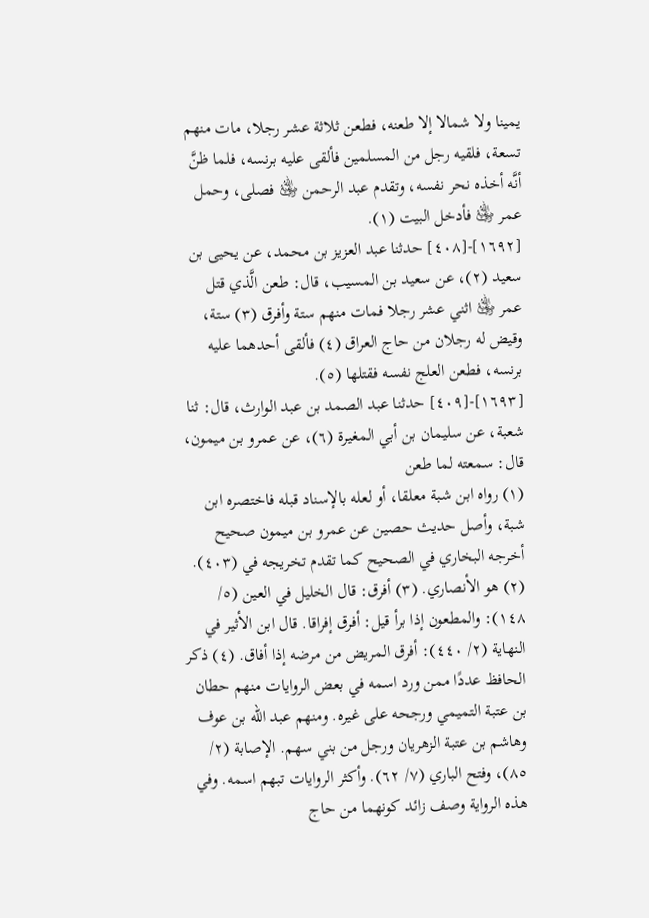يمينا ولا شمالا إلا طعنه، فطعن ثلاثة عشر رجلا، مات منهم تسعة، فلقيه رجل من المسلمين فألقى عليه برنسه، فلما ظنَّ أنَّه أخذه نحر نفسه، وتقدم عبد الرحمن ﵁ فصلى، وحمل عمر ﵁ فأدخل البيت (١).
[١٦٩٢]-[٤٠٨] حدثنا عبد العزيز بن محمد، عن يحيى بن سعيد (٢)، عن سعيد بن المسيب، قال: طعن الَّذي قتل عمر ﵁ اثني عشر رجلا فمات منهم ستة وأفرق (٣) ستة، وقيض له رجلان من حاج العراق (٤) فألقى أحدهما عليه برنسه، فطعن العلج نفسه فقتلها (٥).
[١٦٩٣]-[٤٠٩] حدثنا عبد الصمد بن عبد الوارث، قال: ثنا شعبة، عن سليمان بن أبي المغيرة (٦)، عن عمرو بن ميمون، قال: سمعته لما طعن
(١) رواه ابن شبة معلقا، أو لعله بالإسناد قبله فاختصره ابن شبة، وأصل حديث حصين عن عمرو بن ميمون صحيح أخرجه البخاري في الصحيح كما تقدم تخريجه في (٤٠٣). (٢) هو الأنصاري. (٣) أفرق: قال الخليل في العين (٥/ ١٤٨): والمطعون إذا برأ قيل: أفرق إفراقا. قال ابن الأثير في النهاية (٢/ ٤٤٠): أفرق المريض من مرضه إذا أفاق. (٤) ذكر الحافظ عددًا ممن ورد اسمه في بعض الروايات منهم حطان بن عتبة التميمي ورجحه على غيره. ومنهم عبد الله بن عوف وهاشم بن عتبة الزهريان ورجل من بني سهم. الإصابة (٢/ ٨٥)، وفتح الباري (٧/ ٦٢). وأكثر الروايات تبهم اسمه. وفي هذه الرواية وصف زائد كونهما من حاج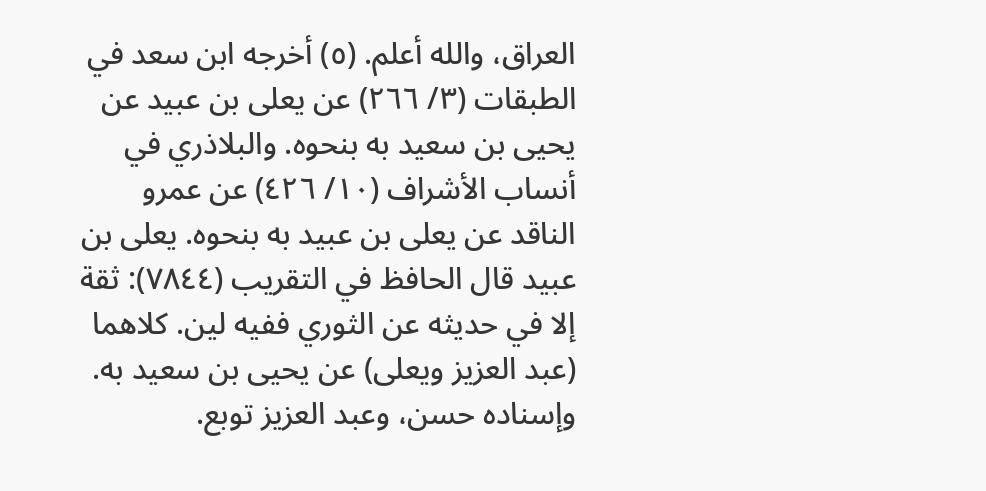العراق، والله أعلم. (٥) أخرجه ابن سعد في الطبقات (٣/ ٢٦٦) عن يعلى بن عبيد عن يحيى بن سعيد به بنحوه. والبلاذري في أنساب الأشراف (١٠/ ٤٢٦) عن عمرو الناقد عن يعلى بن عبيد به بنحوه. يعلى بن عبيد قال الحافظ في التقريب (٧٨٤٤): ثقة إلا في حديثه عن الثوري ففيه لين. كلاهما (عبد العزيز ويعلى) عن يحيى بن سعيد به. وإسناده حسن، وعبد العزيز توبع.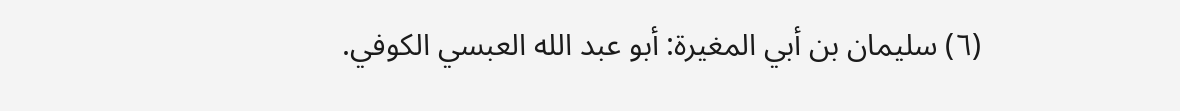(٦) سليمان بن أبي المغيرة: أبو عبد الله العبسي الكوفي.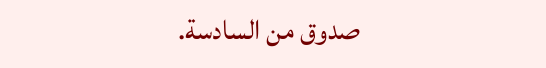صدوق من السادسة.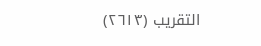التقريب (٢٦١٣)